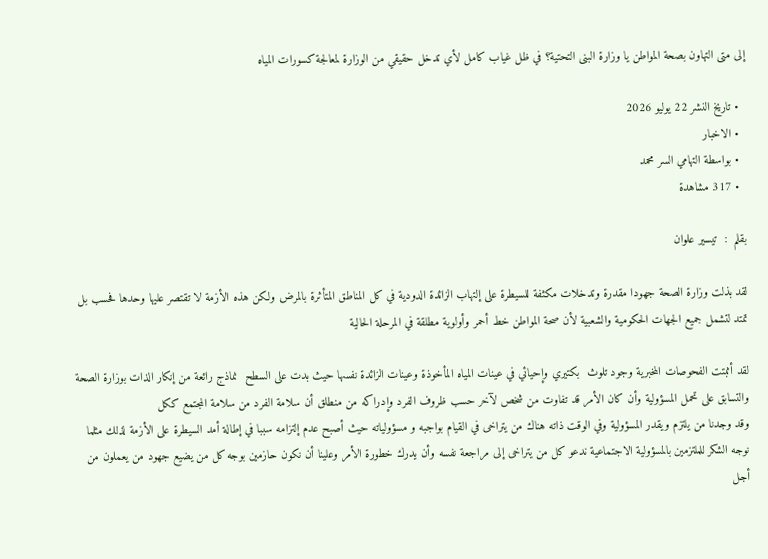إلى متى التهاون بصحة المواطن يا وزارة البنى التحتية؟ في ظل غياب كامل لأي تدخل حقيقي من الوزارة لمعالجة كسورات المياه

  • تاريخ النشر 22 يوليو 2026
  • الاخبار
  • بواسطة التهامي السر محمد
  • 317 مشاهدة

بقلم  :  تيسير علوان

لقد بذلت وزارة الصحة جهودا مقدرة وتدخلات مكثفة للسيطرة على إلتهاب الزائدة الدودية في كل المناطق المتأثرة بالمرض ولكن هذه الأزمة لا تقتصر عليها وحدها فحسب بل تمتد لتشمل جميع الجهات الحكومية والشعبية لأن صحة المواطن خط أحمر وأولوية مطلقة في المرحلة الحالية

لقد أثبتت الفحوصات المخبرية وجود تلوث  بكتيري وإحيائي في عينات المياه المأخوذة وعينات الزائدة نفسها حيث بدت على السطح  نماذج رائعة من إنكار الذات بوزارة الصحة والتسابق على تحمل المسؤولية وأن كان الأمر قد تفاوت من شخص لآخر حسب ظروف الفرد وإدراكه من منطلق أن سلامة الفرد من سلامة المجتمع ككل
وقد وجدنا من يلتزم ويقدر المسؤولية وفي الوقت ذاته هناك من يتراخى في القيام بواجبه و مسؤولياته حيث أصبح عدم إلتزامه سببا في إطالة أمد السيطرة على الأزمة لذلك مثلما نوجه الشكر للملتزمين بالمسؤولية الاجتماعية ندعو كل من يتراخى إلى مراجعة نفسه وأن يدرك خطورة الأمر وعلينا أن نكون حازمين بوجه كل من يضيع جهود من يعملون من أجل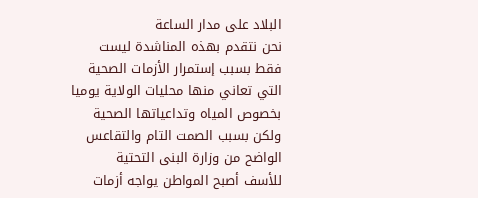البلاد على مدار الساعة
نحن نتقدم بهذه المناشدة ليست فقط بسبب إستمرار الأزمات الصحية التي تعاني منها محليات الولاية يوميا بخصوص المياه وتداعياتها الصحية ولكن بسبب الصمت التام والتقاعس الواضح من وزارة البنى التحتية
للأسف أصبح المواطن يواجه أزمات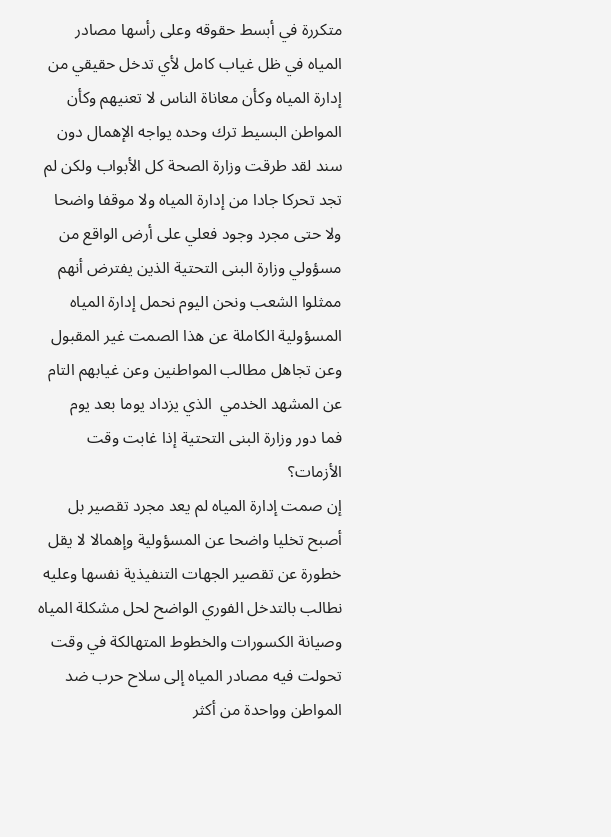متكررة في أبسط حقوقه وعلى رأسها مصادر المياه في ظل غياب كامل لأي تدخل حقيقي من إدارة المياه وكأن معاناة الناس لا تعنيهم وكأن المواطن البسيط ترك وحده يواجه الإهمال دون سند لقد طرقت وزارة الصحة كل الأبواب ولكن لم تجد تحركا جادا من إدارة المياه ولا موقفا واضحا ولا حتى مجرد وجود فعلي على أرض الواقع من مسؤولي وزارة البنى التحتية الذين يفترض أنهم ممثلوا الشعب ونحن اليوم نحمل إدارة المياه المسؤولية الكاملة عن هذا الصمت غير المقبول وعن تجاهل مطالب المواطنين وعن غيابهم التام عن المشهد الخدمي  الذي يزداد يوما بعد يوم
فما دور وزارة البنى التحتية إذا غابت وقت الأزمات؟
إن صمت إدارة المياه لم يعد مجرد تقصير بل أصبح تخليا واضحا عن المسؤولية وإهمالا لا يقل خطورة عن تقصير الجهات التنفيذية نفسها وعليه نطالب بالتدخل الفوري الواضح لحل مشكلة المياه وصيانة الكسورات والخطوط المتهالكة في وقت تحولت فيه مصادر المياه إلى سلاح حرب ضد المواطن وواحدة من أكثر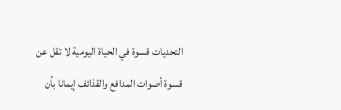التحديات قسوة في الحياة اليومية لا تقل عن قسوة أصوات المدافع والقذائف إيمانا بأن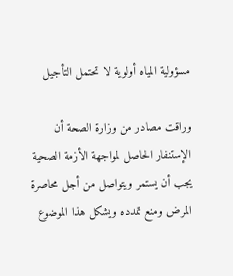مسؤولية المياه أولوية لا تحتمل التأجيل

وراقت مصادر من وزارة الصحة أن الإستنفار الحاصل لمواجهة الأزمة الصحية يجب أن يستمر ويتواصل من أجل محاصرة المرض ومنع تمدده ويشكل هذا الموضوع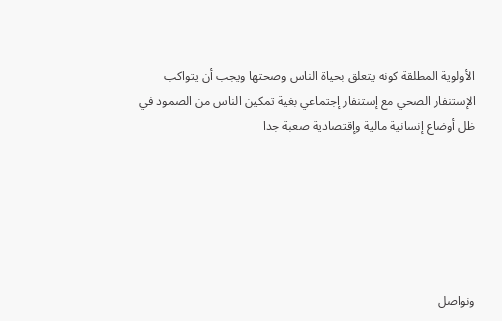الأولوية المطلقة كونه يتعلق بحياة الناس وصحتها ويجب أن يتواكب الإستنفار الصحي مع إستنفار إجتماعي بغية تمكين الناس من الصمود في ظل أوضاع إنسانية مالية وإقتصادية صعبة جدا






ونواصل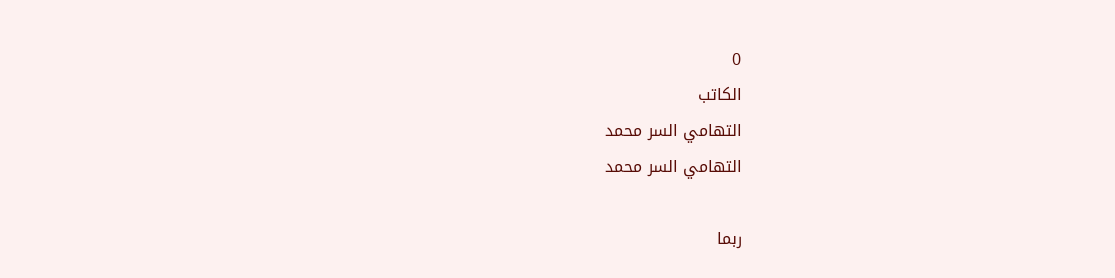0
الكاتب
التهامي السر محمد
التهامي السر محمد

ربما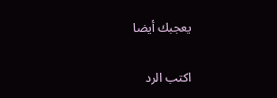يعجبك أيضا

اكتب الرد